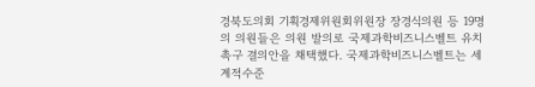경북도의회 기획경제위원회위원장 장경식의원 등 19명의 의원들은 의원 발의로 국제과학비즈니스벨트 유치촉구 결의안을 채택했다. 국제과학비즈니스벨트는 세계적수준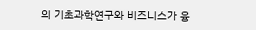의 기초과학연구와 비즈니스가 융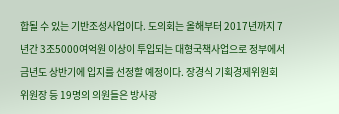합될 수 있는 기반조성사업이다. 도의회는 올해부터 2017년까지 7년간 3조5000여억원 이상이 투입되는 대형국책사업으로 정부에서 금년도 상반기에 입지를 선정할 예정이다. 장경식 기획경제위원회위원장 등 19명의 의원들은 방사광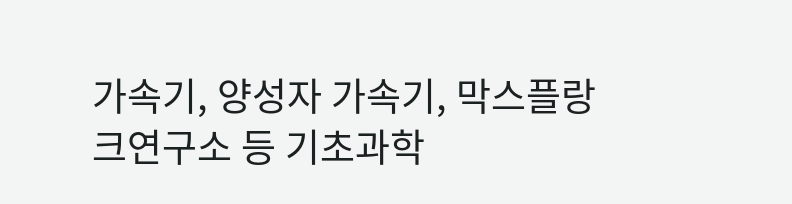가속기, 양성자 가속기, 막스플랑크연구소 등 기초과학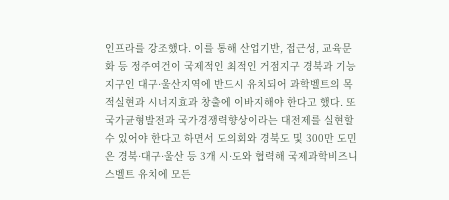인프라를 강조했다. 이를 통해 산업기반, 접근성, 교육문화 등 정주여건이 국제적인 최적인 거점지구 경북과 기능지구인 대구·울산지역에 반드시 유치되어 과학벨트의 목적실현과 시너지효과 창출에 이바지해야 한다고 했다. 또 국가균형발전과 국가경쟁력향상이라는 대전제를 실현할 수 있어야 한다고 하면서 도의회와 경북도 및 300만 도민은 경북·대구·울산 등 3개 시·도와 협력해 국제과학비즈니스벨트 유치에 모든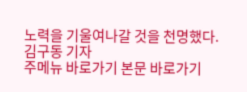노력을 기울여나갈 것을 천명했다. 김구동 기자
주메뉴 바로가기 본문 바로가기